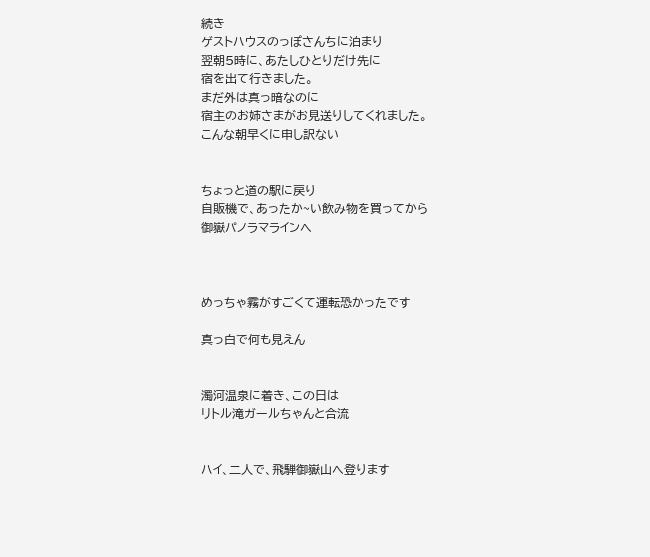続き
ゲストハウスのっぽさんちに泊まり
翌朝5時に、あたしひとりだけ先に
宿を出て行きました。
まだ外は真っ暗なのに
宿主のお姉さまがお見送りしてくれました。
こんな朝早くに申し訳ない


ちょっと道の駅に戻り
自販機で、あったか~い飲み物を買ってから
御嶽パノラマラインへ



めっちゃ霧がすごくて運転恐かったです

真っ白で何も見えん


濁河温泉に着き、この日は
リトル滝ガールちゃんと合流


ハイ、二人で、飛騨御嶽山へ登ります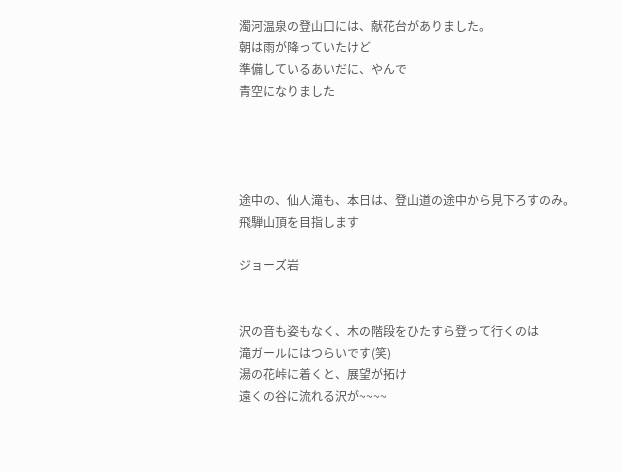濁河温泉の登山口には、献花台がありました。
朝は雨が降っていたけど
準備しているあいだに、やんで
青空になりました




途中の、仙人滝も、本日は、登山道の途中から見下ろすのみ。
飛騨山頂を目指します

ジョーズ岩


沢の音も姿もなく、木の階段をひたすら登って行くのは
滝ガールにはつらいです(笑)
湯の花峠に着くと、展望が拓け
遠くの谷に流れる沢が~~~~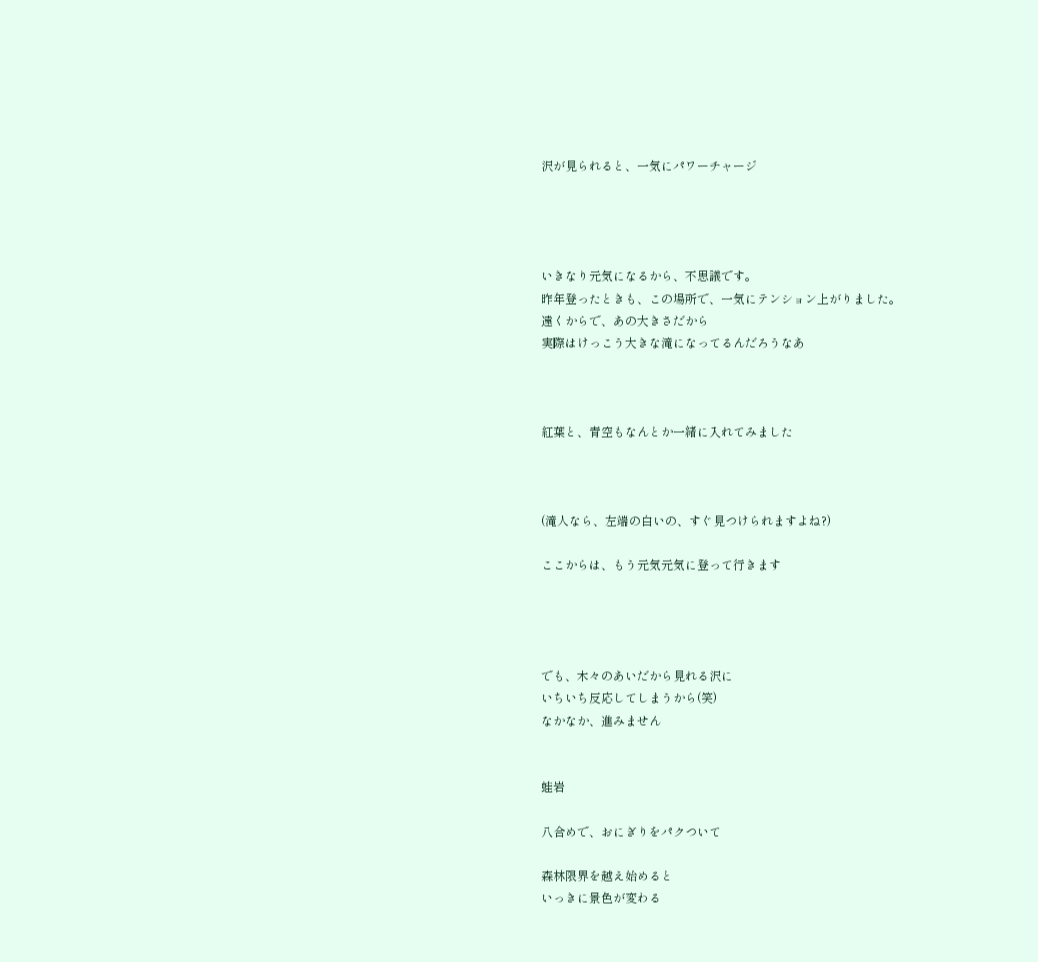沢が見られると、一気にパワーチャージ




いきなり元気になるから、不思議です。
昨年登ったときも、この場所で、一気にテンション上がりました。
遠くからで、あの大きさだから
実際はけっこう大きな滝になってるんだろうなあ



紅葉と、青空もなんとか一緒に入れてみました



(滝人なら、左端の白いの、すぐ見つけられますよね?)

ここからは、もう元気元気に登って行きます




でも、木々のあいだから見れる沢に
いちいち反応してしまうから(笑)
なかなか、進みません


蛙岩

八合めで、おにぎりをパクついて

森林限界を越え始めると
いっきに景色が変わる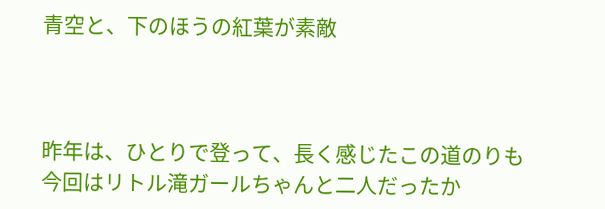青空と、下のほうの紅葉が素敵



昨年は、ひとりで登って、長く感じたこの道のりも
今回はリトル滝ガールちゃんと二人だったか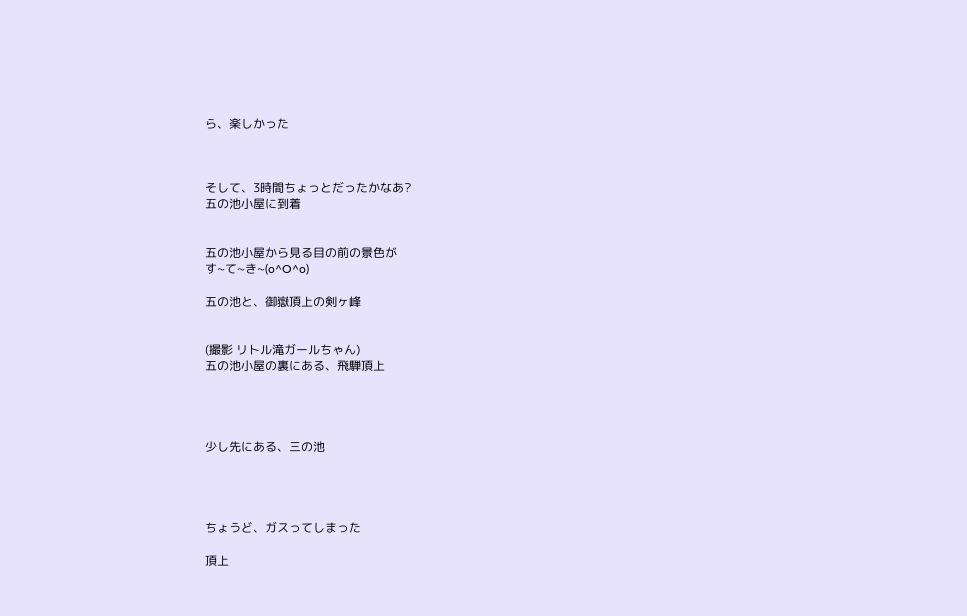ら、楽しかった



そして、3時間ちょっとだったかなあ?
五の池小屋に到着


五の池小屋から見る目の前の景色が
す~て~き~(o^O^o)

五の池と、御嶽頂上の剣ヶ峰


(撮影 リトル滝ガールちゃん)
五の池小屋の裏にある、飛騨頂上




少し先にある、三の池




ちょうど、ガスってしまった

頂上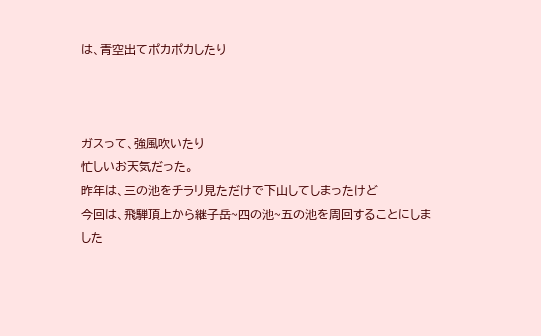は、青空出てポカポカしたり



ガスって、強風吹いたり
忙しいお天気だった。
昨年は、三の池をチラリ見ただけで下山してしまったけど
今回は、飛騨頂上から継子岳~四の池~五の池を周回することにしました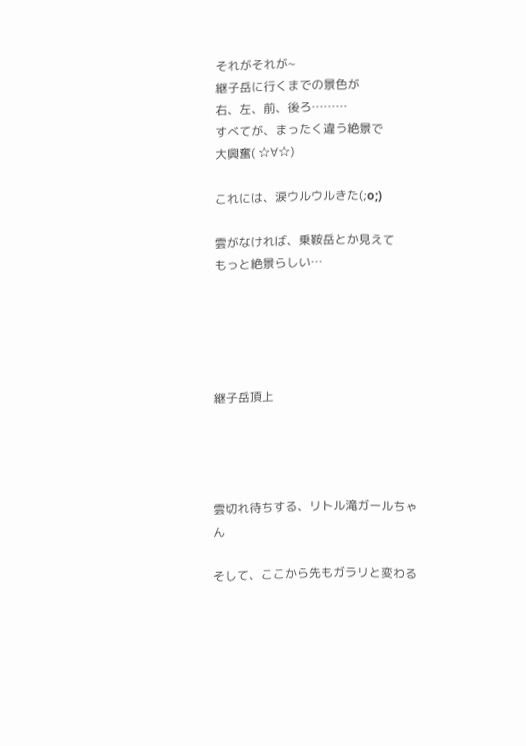それがそれが~
継子岳に行くまでの景色が
右、左、前、後ろ………
すべてが、まったく違う絶景で
大興奮( ☆∀☆)

これには、涙ウルウルきた(;o;)

雲がなければ、乗鞍岳とか見えて
もっと絶景らしい…





継子岳頂上




雲切れ待ちする、リトル滝ガールちゃん

そして、ここから先もガラリと変わる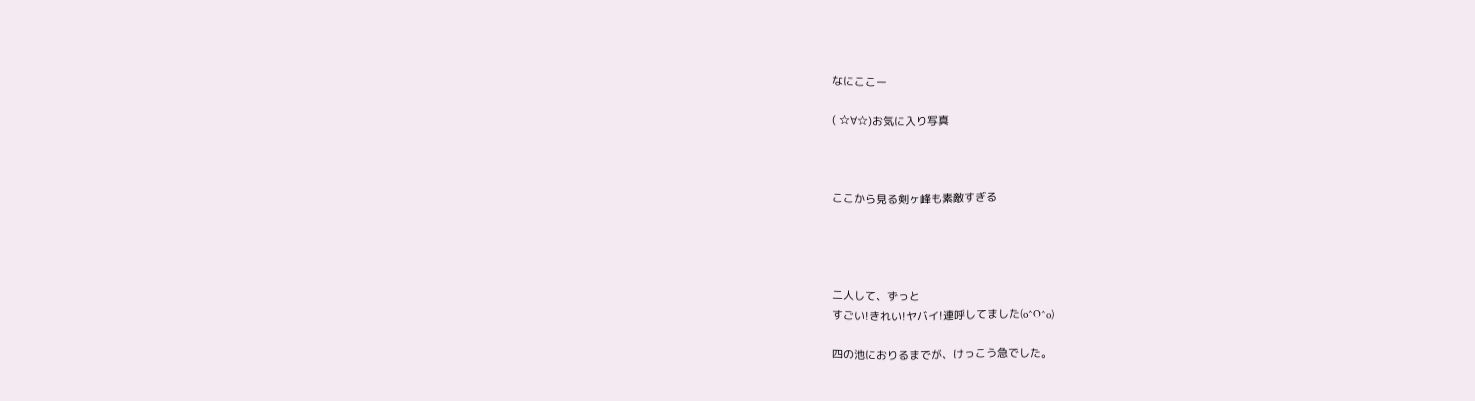なにここー

( ☆∀☆)お気に入り写真



ここから見る剣ヶ峰も素敵すぎる




二人して、ずっと
すごい!きれい!ヤバイ!連呼してました(o^O^o)

四の池におりるまでが、けっこう急でした。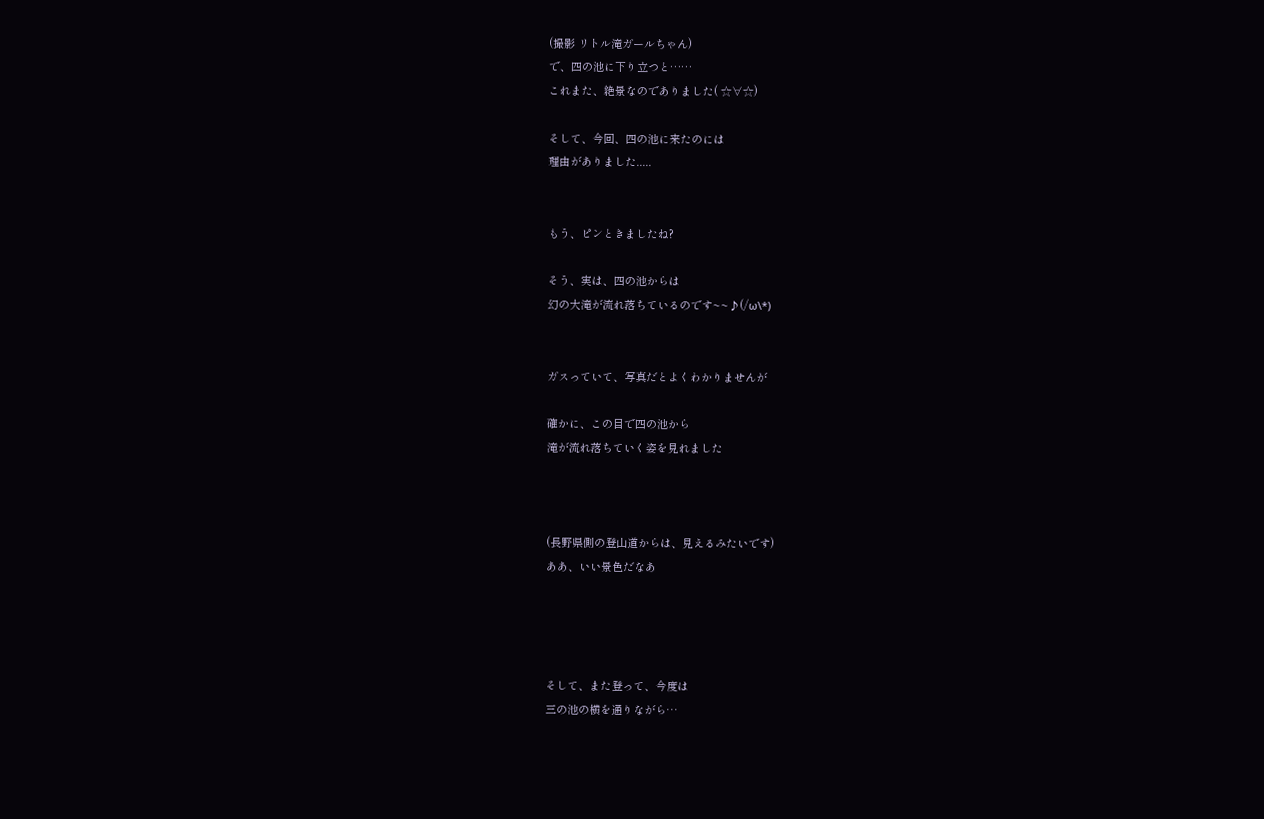(撮影 リトル滝ガールちゃん)
で、四の池に下り立つと……
これまた、絶景なのでありました( ☆∀☆)

そして、今回、四の池に来たのには
理由がありました.....


もう、ピンときましたね?

そう、実は、四の池からは
幻の大滝が流れ落ちているのです~~♪(/ω\*)


ガスっていて、写真だとよくわかりませんが

確かに、この目で四の池から
滝が流れ落ちていく姿を見れました



(長野県側の登山道からは、見えるみたいです)
ああ、いい景色だなあ




そして、また登って、今度は
三の池の横を通りながら…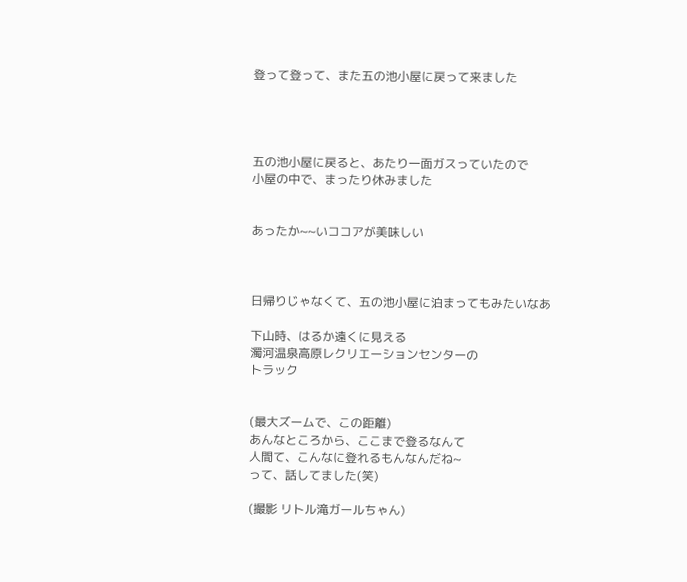登って登って、また五の池小屋に戻って来ました




五の池小屋に戻ると、あたり一面ガスっていたので
小屋の中で、まったり休みました


あったか~~いココアが美味しい



日帰りじゃなくて、五の池小屋に泊まってもみたいなあ

下山時、はるか遠くに見える
濁河温泉高原レクリエーションセンターの
トラック


(最大ズームで、この距離)
あんなところから、ここまで登るなんて
人間て、こんなに登れるもんなんだね~
って、話してました(笑)

(撮影 リトル滝ガールちゃん)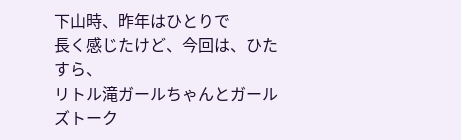下山時、昨年はひとりで
長く感じたけど、今回は、ひたすら、
リトル滝ガールちゃんとガールズトーク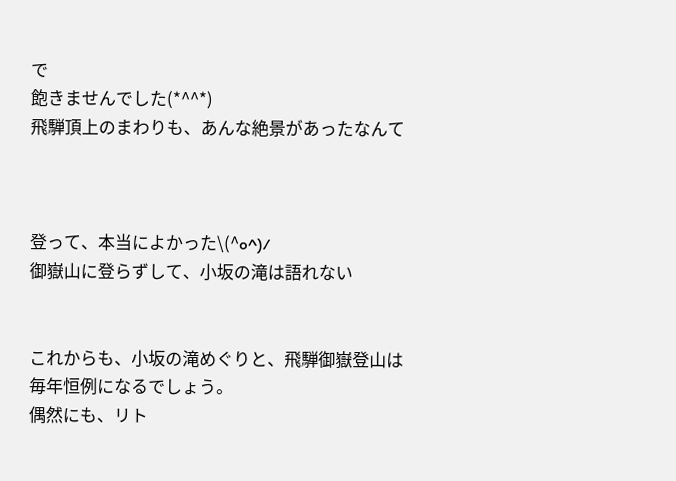で
飽きませんでした(*^^*)
飛騨頂上のまわりも、あんな絶景があったなんて



登って、本当によかった\(^o^)/
御嶽山に登らずして、小坂の滝は語れない


これからも、小坂の滝めぐりと、飛騨御嶽登山は
毎年恒例になるでしょう。
偶然にも、リト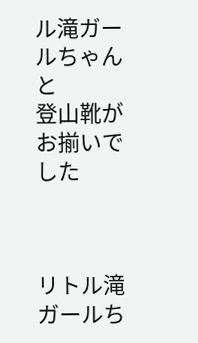ル滝ガールちゃんと
登山靴がお揃いでした



リトル滝ガールち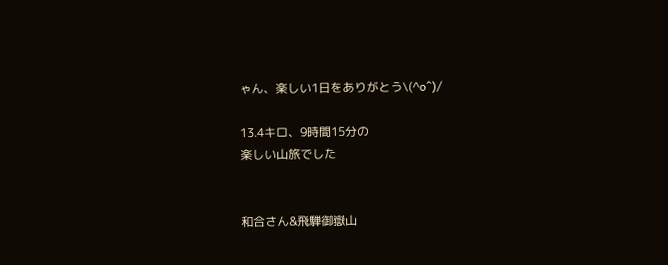ゃん、楽しい1日をありがとう\(^o^)/

13.4キロ、9時間15分の
楽しい山旅でした


和合さん&飛騨御嶽山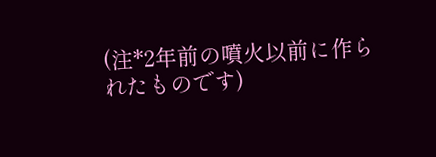(注*2年前の噴火以前に作られたものです)